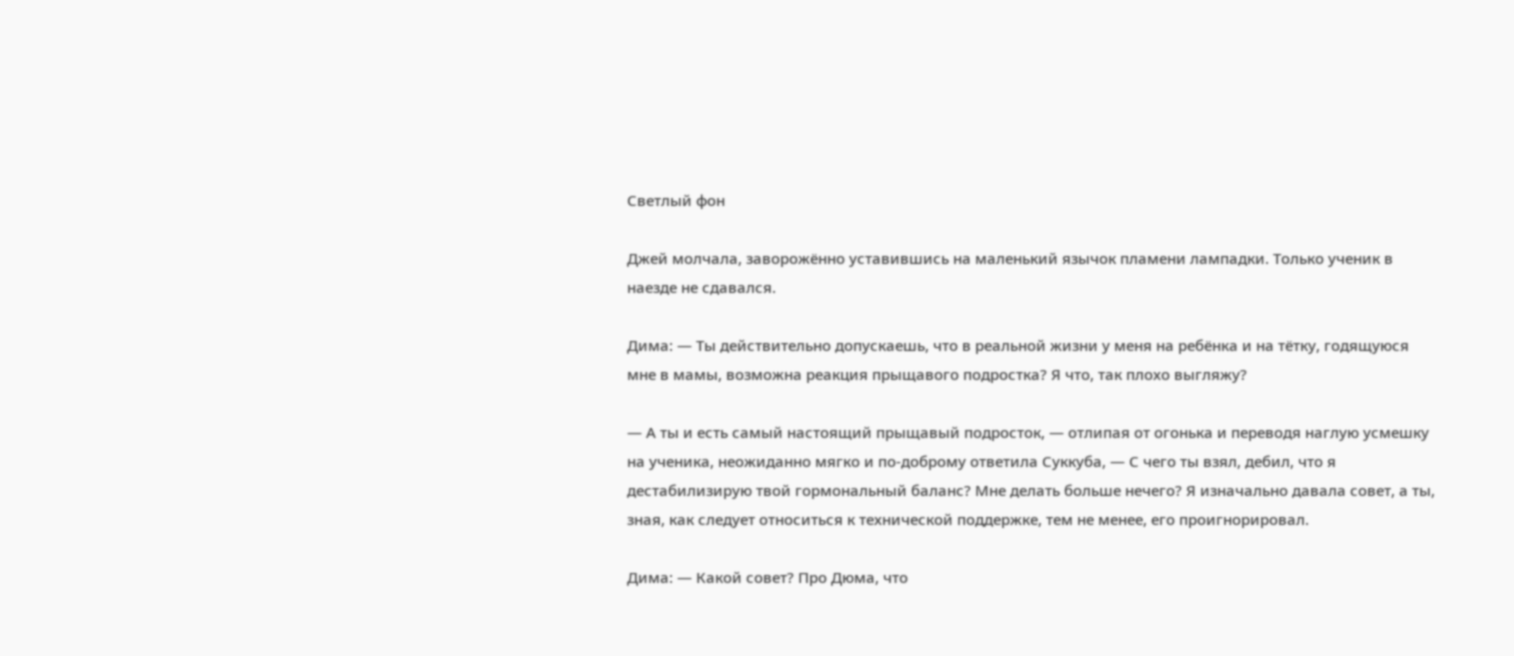Светлый фон

Джей молчала, заворожённо уставившись на маленький язычок пламени лампадки. Только ученик в наезде не сдавался.

Дима: — Ты действительно допускаешь, что в реальной жизни у меня на ребёнка и на тётку, годящуюся мне в мамы, возможна реакция прыщавого подростка? Я что, так плохо выгляжу?

— А ты и есть самый настоящий прыщавый подросток, — отлипая от огонька и переводя наглую усмешку на ученика, неожиданно мягко и по-доброму ответила Суккуба, — С чего ты взял, дебил, что я дестабилизирую твой гормональный баланс? Мне делать больше нечего? Я изначально давала совет, а ты, зная, как следует относиться к технической поддержке, тем не менее, его проигнорировал.

Дима: — Какой совет? Про Дюма, что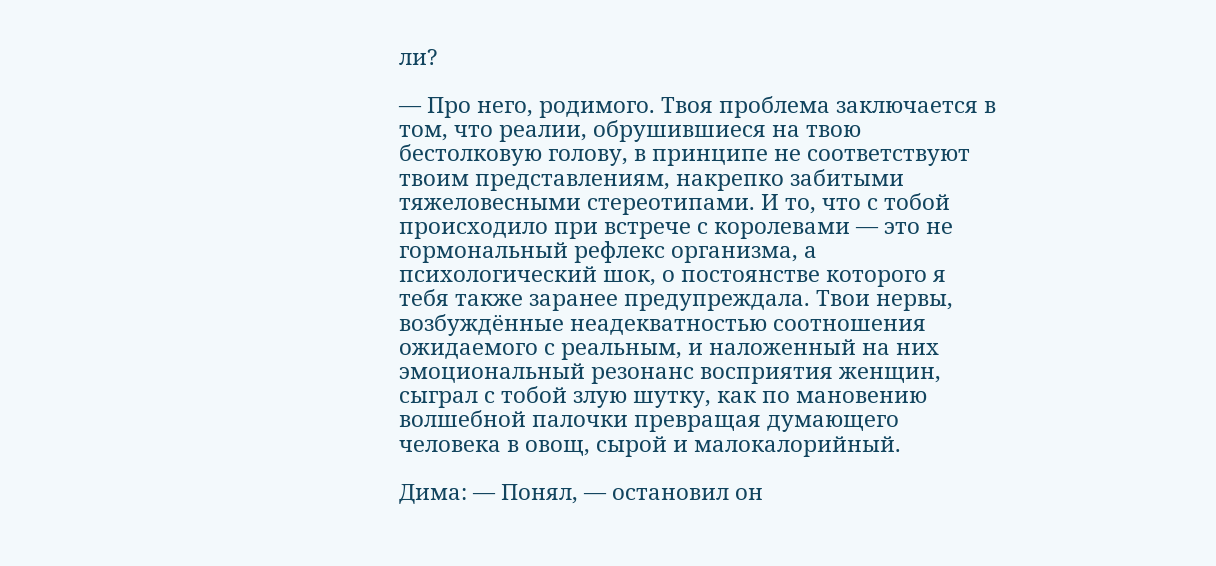ли?

— Про него, родимого. Твоя проблема заключается в том, что реалии, обрушившиеся на твою бестолковую голову, в принципе не соответствуют твоим представлениям, накрепко забитыми тяжеловесными стереотипами. И то, что с тобой происходило при встрече с королевами — это не гормональный рефлекс организма, а психологический шок, о постоянстве которого я тебя также заранее предупреждала. Твои нервы, возбуждённые неадекватностью соотношения ожидаемого с реальным, и наложенный на них эмоциональный резонанс восприятия женщин, сыграл с тобой злую шутку, как по мановению волшебной палочки превращая думающего человека в овощ, сырой и малокалорийный.

Дима: — Понял, — остановил он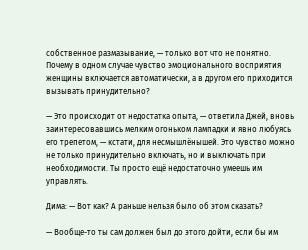собственное размазывание, — только вот что не понятно. Почему в одном случае чувство эмоционального восприятия женщины включается автоматически, а в другом его приходится вызывать принудительно?

— Это происходит от недостатка опыта, — ответила Джей, вновь заинтересовавшись мелким огоньком лампадки и явно любуясь его трепетом, — кстати, для несмышлёнышей. Это чувство можно не только принудительно включать, но и выключать при необходимости. Ты просто ещё недостаточно умеешь им управлять.

Дима: — Вот как? А раньше нельзя было об этом сказать?

— Вообще-то ты сам должен был до этого дойти, если бы им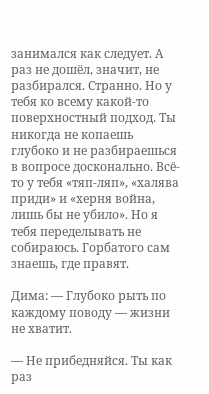занимался как следует. А раз не дошёл, значит, не разбирался. Странно. Но у тебя ко всему какой-то поверхностный подход. Ты никогда не копаешь глубоко и не разбираешься в вопросе досконально. Всё-то у тебя «тяп-ляп», «халява приди» и «херня война, лишь бы не убило». Но я тебя переделывать не собираюсь. Горбатого сам знаешь, где правят.

Дима: — Глубоко рыть по каждому поводу — жизни не хватит.

— Не прибедняйся. Ты как раз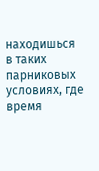находишься в таких парниковых условиях, где время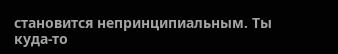становится непринципиальным. Ты куда-то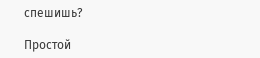спешишь?

Простой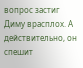вопрос застиг Диму врасплох. А действительно, он спешит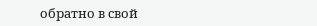обратно в свой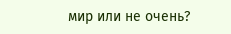мир или не очень?